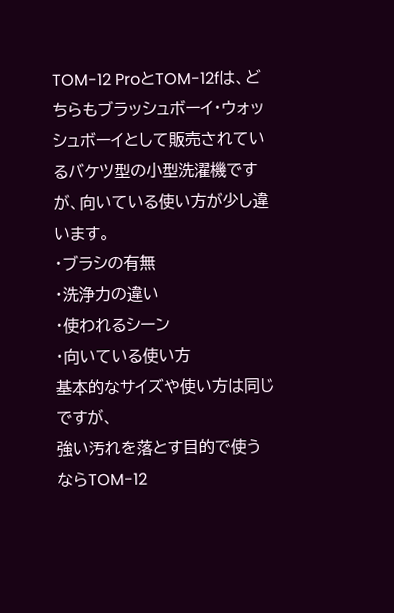TOM-12 ProとTOM-12fは、どちらもブラッシュボーイ・ウォッシュボーイとして販売されているバケツ型の小型洗濯機ですが、向いている使い方が少し違います。
・ブラシの有無
・洗浄力の違い
・使われるシーン
・向いている使い方
基本的なサイズや使い方は同じですが、
強い汚れを落とす目的で使うならTOM-12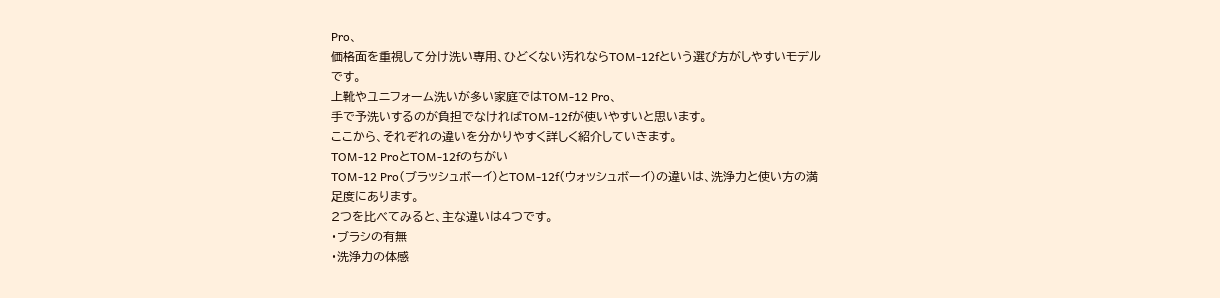Pro、
価格面を重視して分け洗い専用、ひどくない汚れならTOM-12fという選び方がしやすいモデルです。
上靴やユニフォーム洗いが多い家庭ではTOM-12 Pro、
手で予洗いするのが負担でなければTOM-12fが使いやすいと思います。
ここから、それぞれの違いを分かりやすく詳しく紹介していきます。
TOM-12 ProとTOM-12fのちがい
TOM-12 Pro(ブラッシュボーイ)とTOM-12f(ウォッシュボーイ)の違いは、洗浄力と使い方の満足度にあります。
2つを比べてみると、主な違いは4つです。
・ブラシの有無
・洗浄力の体感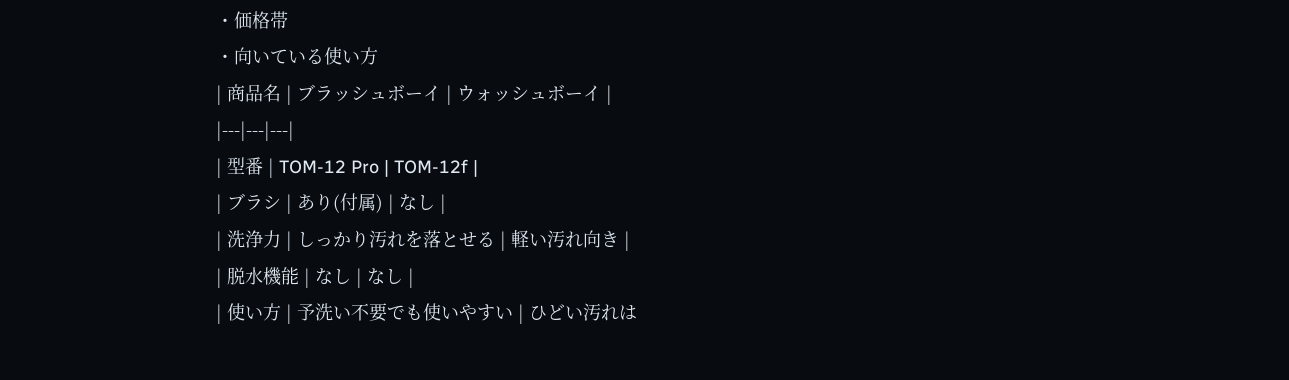・価格帯
・向いている使い方
| 商品名 | ブラッシュボーイ | ウォッシュボーイ |
|---|---|---|
| 型番 | TOM-12 Pro | TOM-12f |
| ブラシ | あり(付属) | なし |
| 洗浄力 | しっかり汚れを落とせる | 軽い汚れ向き |
| 脱水機能 | なし | なし |
| 使い方 | 予洗い不要でも使いやすい | ひどい汚れは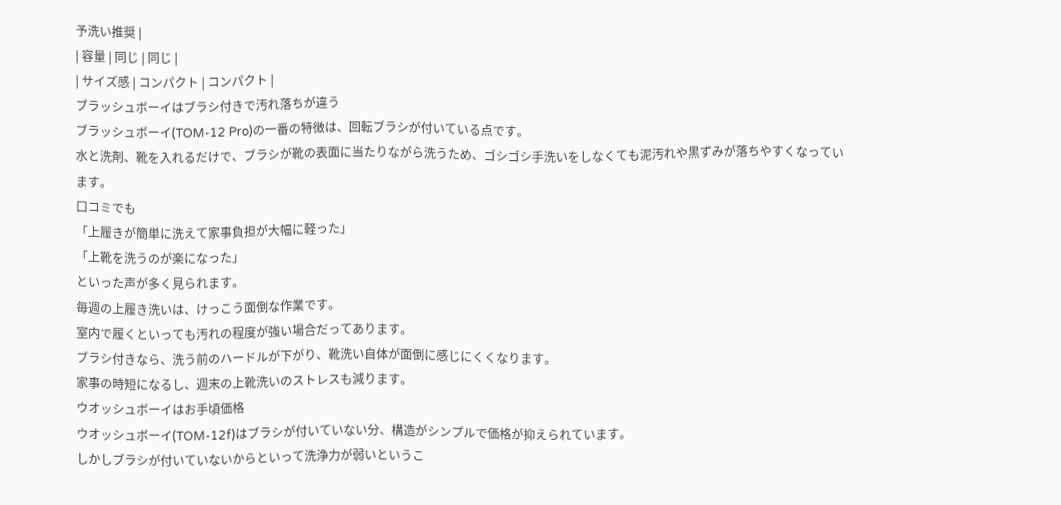予洗い推奨 |
| 容量 | 同じ | 同じ |
| サイズ感 | コンパクト | コンパクト |
ブラッシュボーイはブラシ付きで汚れ落ちが違う
ブラッシュボーイ(TOM-12 Pro)の一番の特徴は、回転ブラシが付いている点です。
水と洗剤、靴を入れるだけで、ブラシが靴の表面に当たりながら洗うため、ゴシゴシ手洗いをしなくても泥汚れや黒ずみが落ちやすくなっています。
口コミでも
「上履きが簡単に洗えて家事負担が大幅に軽った」
「上靴を洗うのが楽になった」
といった声が多く見られます。
毎週の上履き洗いは、けっこう面倒な作業です。
室内で履くといっても汚れの程度が強い場合だってあります。
ブラシ付きなら、洗う前のハードルが下がり、靴洗い自体が面倒に感じにくくなります。
家事の時短になるし、週末の上靴洗いのストレスも減ります。
ウオッシュボーイはお手頃価格
ウオッシュボーイ(TOM-12f)はブラシが付いていない分、構造がシンプルで価格が抑えられています。
しかしブラシが付いていないからといって洗浄力が弱いというこ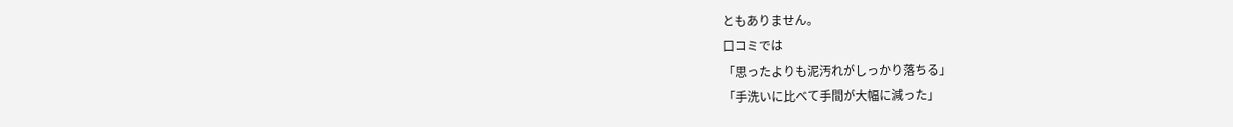ともありません。
口コミでは
「思ったよりも泥汚れがしっかり落ちる」
「手洗いに比べて手間が大幅に減った」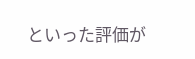といった評価が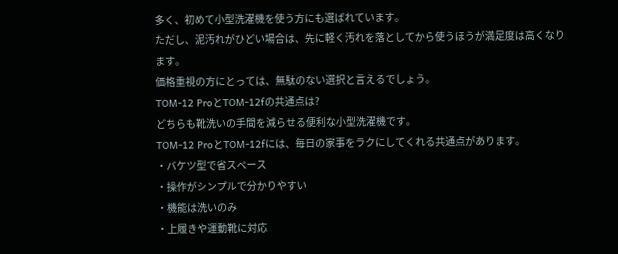多く、初めて小型洗濯機を使う方にも選ばれています。
ただし、泥汚れがひどい場合は、先に軽く汚れを落としてから使うほうが満足度は高くなります。
価格重視の方にとっては、無駄のない選択と言えるでしょう。
TOM-12 ProとTOM-12fの共通点は?
どちらも靴洗いの手間を減らせる便利な小型洗濯機です。
TOM-12 ProとTOM-12fには、毎日の家事をラクにしてくれる共通点があります。
・バケツ型で省スペース
・操作がシンプルで分かりやすい
・機能は洗いのみ
・上履きや運動靴に対応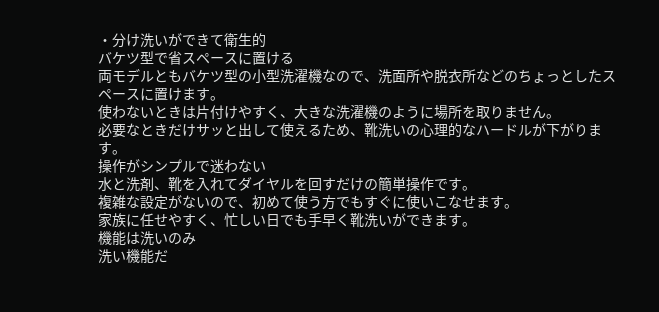・分け洗いができて衛生的
バケツ型で省スペースに置ける
両モデルともバケツ型の小型洗濯機なので、洗面所や脱衣所などのちょっとしたスペースに置けます。
使わないときは片付けやすく、大きな洗濯機のように場所を取りません。
必要なときだけサッと出して使えるため、靴洗いの心理的なハードルが下がります。
操作がシンプルで迷わない
水と洗剤、靴を入れてダイヤルを回すだけの簡単操作です。
複雑な設定がないので、初めて使う方でもすぐに使いこなせます。
家族に任せやすく、忙しい日でも手早く靴洗いができます。
機能は洗いのみ
洗い機能だ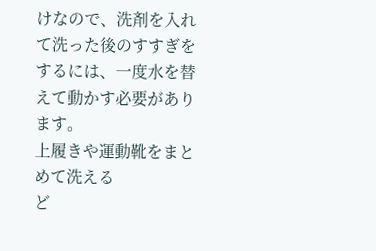けなので、洗剤を入れて洗った後のすすぎをするには、一度水を替えて動かす必要があります。
上履きや運動靴をまとめて洗える
ど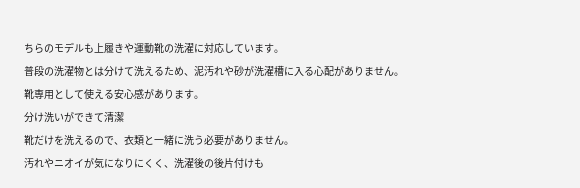ちらのモデルも上履きや運動靴の洗濯に対応しています。
普段の洗濯物とは分けて洗えるため、泥汚れや砂が洗濯槽に入る心配がありません。
靴専用として使える安心感があります。
分け洗いができて清潔
靴だけを洗えるので、衣類と一緒に洗う必要がありません。
汚れやニオイが気になりにくく、洗濯後の後片付けも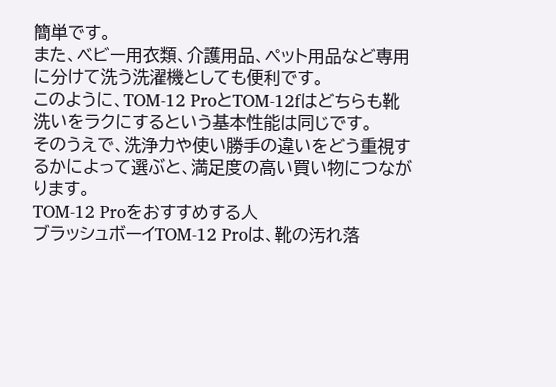簡単です。
また、ベビー用衣類、介護用品、ペット用品など専用に分けて洗う洗濯機としても便利です。
このように、TOM-12 ProとTOM-12fはどちらも靴洗いをラクにするという基本性能は同じです。
そのうえで、洗浄力や使い勝手の違いをどう重視するかによって選ぶと、満足度の高い買い物につながります。
TOM-12 Proをおすすめする人
ブラッシュボーイTOM-12 Proは、靴の汚れ落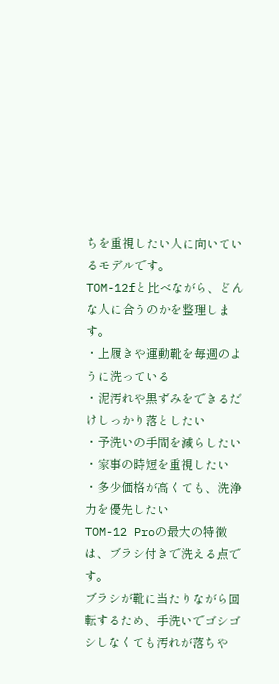ちを重視したい人に向いているモデルです。
TOM-12fと比べながら、どんな人に合うのかを整理します。
・上履きや運動靴を毎週のように洗っている
・泥汚れや黒ずみをできるだけしっかり落としたい
・予洗いの手間を減らしたい
・家事の時短を重視したい
・多少価格が高くても、洗浄力を優先したい
TOM-12 Proの最大の特徴は、ブラシ付きで洗える点です。
ブラシが靴に当たりながら回転するため、手洗いでゴシゴシしなくても汚れが落ちや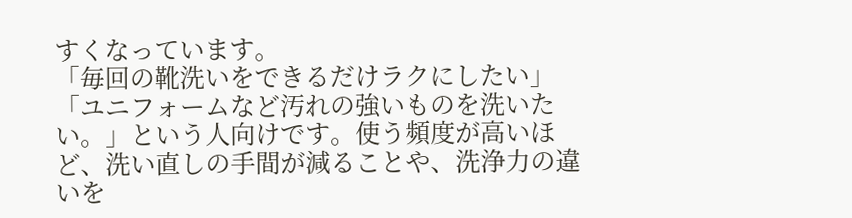すくなっています。
「毎回の靴洗いをできるだけラクにしたい」「ユニフォームなど汚れの強いものを洗いたい。」という人向けです。使う頻度が高いほど、洗い直しの手間が減ることや、洗浄力の違いを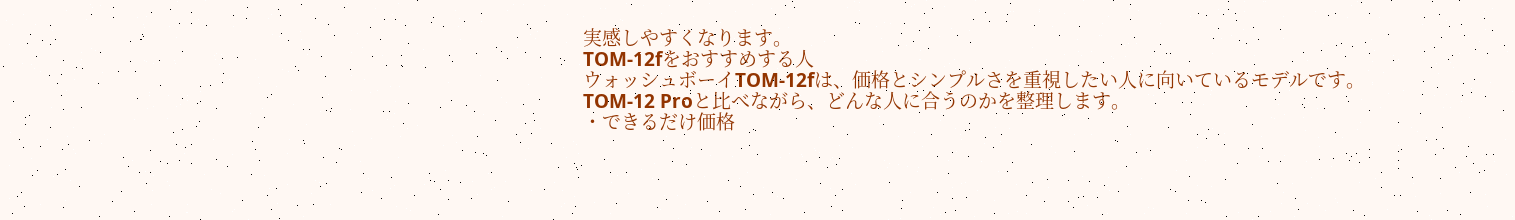実感しやすくなります。
TOM-12fをおすすめする人
ウォッシュボーイTOM-12fは、価格とシンプルさを重視したい人に向いているモデルです。
TOM-12 Proと比べながら、どんな人に合うのかを整理します。
・できるだけ価格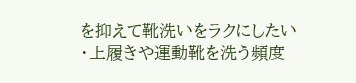を抑えて靴洗いをラクにしたい
・上履きや運動靴を洗う頻度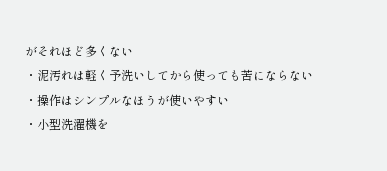がそれほど多くない
・泥汚れは軽く予洗いしてから使っても苦にならない
・操作はシンプルなほうが使いやすい
・小型洗濯機を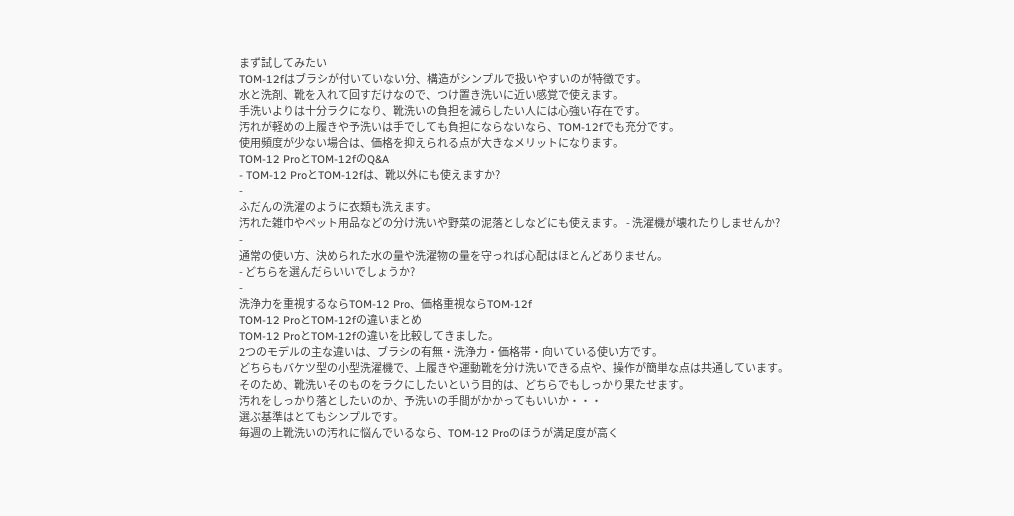まず試してみたい
TOM-12fはブラシが付いていない分、構造がシンプルで扱いやすいのが特徴です。
水と洗剤、靴を入れて回すだけなので、つけ置き洗いに近い感覚で使えます。
手洗いよりは十分ラクになり、靴洗いの負担を減らしたい人には心強い存在です。
汚れが軽めの上履きや予洗いは手でしても負担にならないなら、TOM-12fでも充分です。
使用頻度が少ない場合は、価格を抑えられる点が大きなメリットになります。
TOM-12 ProとTOM-12fのQ&A
- TOM-12 ProとTOM-12fは、靴以外にも使えますか?
-
ふだんの洗濯のように衣類も洗えます。
汚れた雑巾やペット用品などの分け洗いや野菜の泥落としなどにも使えます。 - 洗濯機が壊れたりしませんか?
-
通常の使い方、決められた水の量や洗濯物の量を守っれば心配はほとんどありません。
- どちらを選んだらいいでしょうか?
-
洗浄力を重視するならTOM-12 Pro、価格重視ならTOM-12f
TOM-12 ProとTOM-12fの違いまとめ
TOM-12 ProとTOM-12fの違いを比較してきました。
2つのモデルの主な違いは、ブラシの有無・洗浄力・価格帯・向いている使い方です。
どちらもバケツ型の小型洗濯機で、上履きや運動靴を分け洗いできる点や、操作が簡単な点は共通しています。
そのため、靴洗いそのものをラクにしたいという目的は、どちらでもしっかり果たせます。
汚れをしっかり落としたいのか、予洗いの手間がかかってもいいか・・・
選ぶ基準はとてもシンプルです。
毎週の上靴洗いの汚れに悩んでいるなら、TOM-12 Proのほうが満足度が高く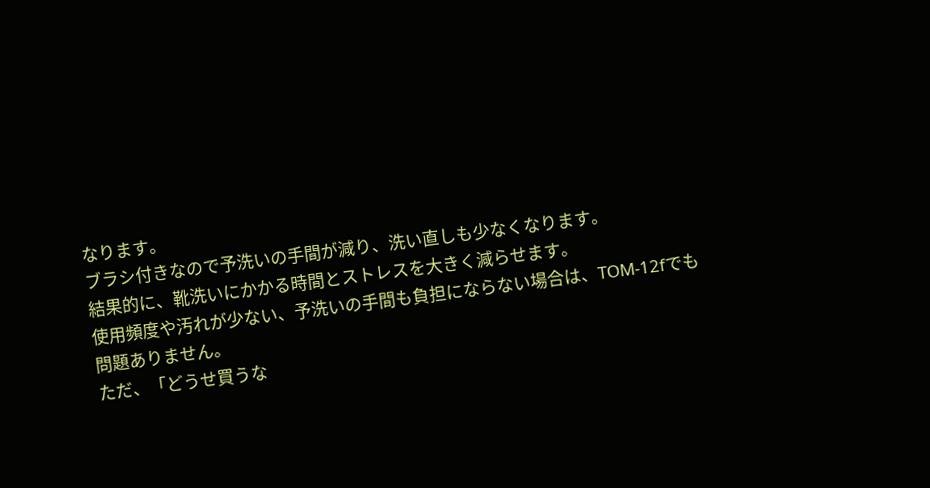なります。
ブラシ付きなので予洗いの手間が減り、洗い直しも少なくなります。
結果的に、靴洗いにかかる時間とストレスを大きく減らせます。
使用頻度や汚れが少ない、予洗いの手間も負担にならない場合は、TOM-12fでも問題ありません。
ただ、「どうせ買うな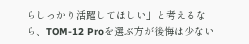らしっかり活躍してほしい」と考えるなら、TOM-12 Proを選ぶ方が後悔は少ない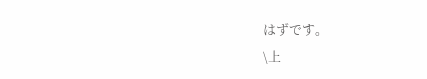はずです。
\上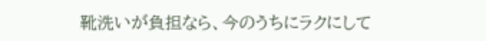靴洗いが負担なら、今のうちにラクにして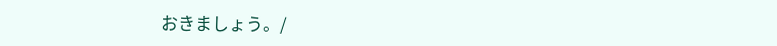おきましょう。/